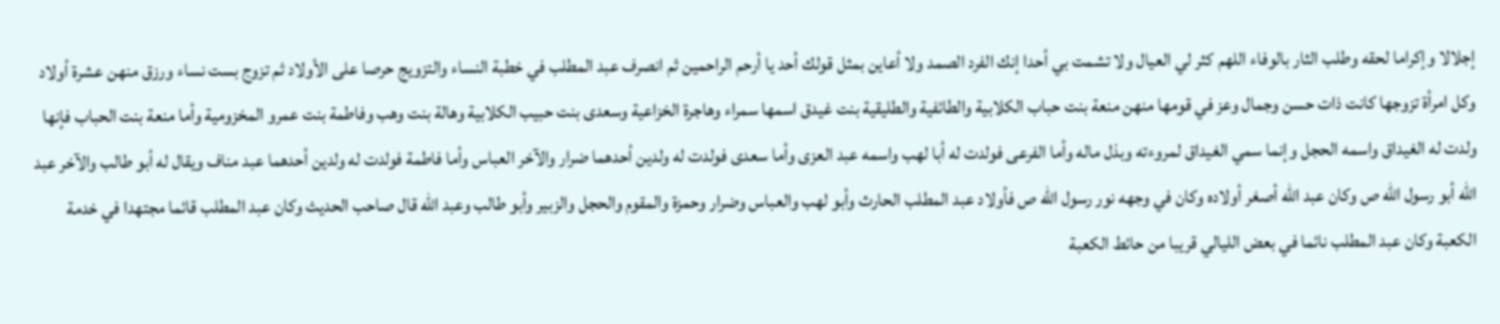إجلالا وإكراما لحقه وطلب الثار بالوفاء اللهم كثر لي العيال ولا تشمت بي أحدا إنك الفرد الصمد ولا أعاين بمثل قولك أحد يا أرحم الراحمين ثم انصرف عبد المطلب في خطبة النساء والتزويج حرصا على الأولاد ثم تزوج بست نساء ورزق منهن عشرة أولاد وكل امرأة تزوجها كانت ذات حسن وجمال وعز في قومها منهن منعة بنت حباب الكلابية والطائفية والطليقية بنت غيدق اسمها سمراء وهاجرة الخزاعية وسعدى بنت حبيب الكلابية وهالة بنت وهب وفاطمة بنت عمرو المخزومية وأما منعة بنت الحباب فإنها ولدت له الغيداق واسمه الحجل وإنما سمي الغيداق لمروءته وبذل ماله وأما الفرعى فولدت له أبا لهب واسمه عبد العزى وأما سعدى فولدت له ولدين أحدهما ضرار والآخر العباس وأما فاطمة فولدت له ولدين أحدهما عبد مناف ويقال له أبو طالب والآخر عبد الله أبو رسول الله ص وكان عبد الله أصغر أولاده وكان في وجهه نور رسول الله ص فأولاد عبد المطلب الحارث وأبو لهب والعباس وضرار وحمزة والمقوم والحجل والزبير وأبو طالب وعبد الله قال صاحب الحديث وكان عبد المطلب قائما مجتهدا في خدمة الكعبة وكان عبد المطلب نائما في بعض الليالي قريبا من حائط الكعبة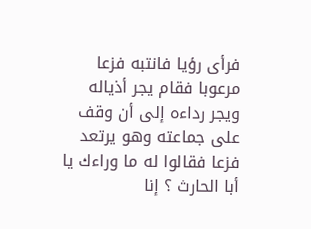فرأى رؤيا فانتبه فزعا مرعوبا فقام يجر أذياله ويجر رداءه إلى أن وقف على جماعته وهو يرتعد فزعا فقالوا له ما وراءك يا أبا الحارث ؟ إنا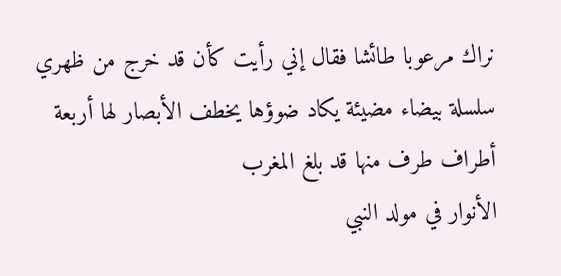نراك مرعوبا طائشا فقال إني رأيت كأن قد خرج من ظهري سلسلة بيضاء مضيئة يكاد ضوؤها يخطف الأبصار لها أربعة أطراف طرف منها قد بلغ المغرب
الأنوار في مولد النبي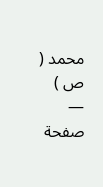محمد ( ص ) — صفحة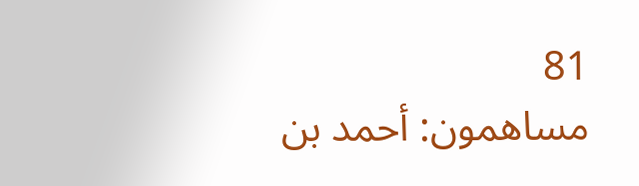81
مساهمون: أحمد بن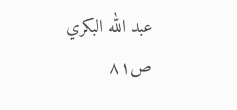عبد الله البكري
ص٨١